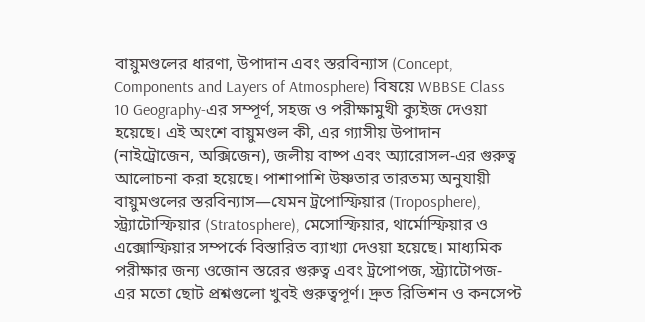বায়ুমণ্ডলের ধারণা, উপাদান এবং স্তরবিন্যাস (Concept, Components and Layers of Atmosphere) বিষয়ে WBBSE Class 10 Geography-এর সম্পূর্ণ, সহজ ও পরীক্ষামুখী ক্যুইজ দেওয়া হয়েছে। এই অংশে বায়ুমণ্ডল কী, এর গ্যাসীয় উপাদান (নাইট্রোজেন, অক্সিজেন), জলীয় বাষ্প এবং অ্যারোসল-এর গুরুত্ব আলোচনা করা হয়েছে। পাশাপাশি উষ্ণতার তারতম্য অনুযায়ী বায়ুমণ্ডলের স্তরবিন্যাস—যেমন ট্রপোস্ফিয়ার (Troposphere), স্ট্র্যাটোস্ফিয়ার (Stratosphere), মেসোস্ফিয়ার, থার্মোস্ফিয়ার ও এক্সোস্ফিয়ার সম্পর্কে বিস্তারিত ব্যাখ্যা দেওয়া হয়েছে। মাধ্যমিক পরীক্ষার জন্য ওজোন স্তরের গুরুত্ব এবং ট্রপোপজ, স্ট্র্যাটোপজ-এর মতো ছোট প্রশ্নগুলো খুবই গুরুত্বপূর্ণ। দ্রুত রিভিশন ও কনসেপ্ট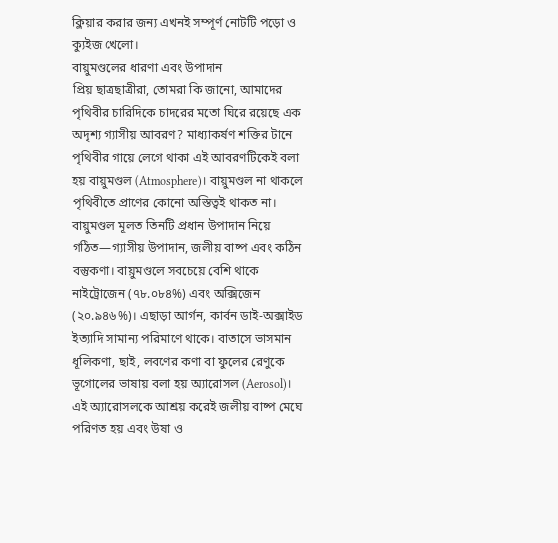ক্লিয়ার করার জন্য এখনই সম্পূর্ণ নোটটি পড়ো ও ক্যুইজ খেলো।
বায়ুমণ্ডলের ধারণা এবং উপাদান
প্রিয় ছাত্রছাত্রীরা, তোমরা কি জানো, আমাদের পৃথিবীর চারিদিকে চাদরের মতো ঘিরে রয়েছে এক অদৃশ্য গ্যাসীয় আবরণ? মাধ্যাকর্ষণ শক্তির টানে পৃথিবীর গায়ে লেগে থাকা এই আবরণটিকেই বলা হয় বায়ুমণ্ডল (Atmosphere)। বায়ুমণ্ডল না থাকলে পৃথিবীতে প্রাণের কোনো অস্তিত্বই থাকত না।
বায়ুমণ্ডল মূলত তিনটি প্রধান উপাদান নিয়ে গঠিত—গ্যাসীয় উপাদান, জলীয় বাষ্প এবং কঠিন বস্তুকণা। বায়ুমণ্ডলে সবচেয়ে বেশি থাকে নাইট্রোজেন (৭৮.০৮৪%) এবং অক্সিজেন (২০.৯৪৬%)। এছাড়া আর্গন, কার্বন ডাই-অক্সাইড ইত্যাদি সামান্য পরিমাণে থাকে। বাতাসে ভাসমান ধূলিকণা, ছাই, লবণের কণা বা ফুলের রেণুকে ভূগোলের ভাষায় বলা হয় অ্যারোসল (Aerosol)। এই অ্যারোসলকে আশ্রয় করেই জলীয় বাষ্প মেঘে পরিণত হয় এবং উষা ও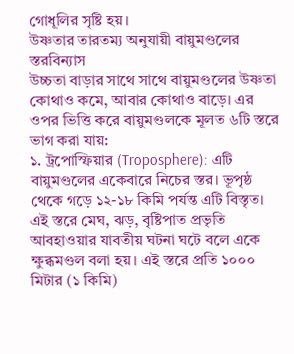গোধূলির সৃষ্টি হয়।
উষ্ণতার তারতম্য অনুযায়ী বায়ুমণ্ডলের স্তরবিন্যাস
উচ্চতা বাড়ার সাথে সাথে বায়ুমণ্ডলের উষ্ণতা কোথাও কমে, আবার কোথাও বাড়ে। এর ওপর ভিত্তি করে বায়ুমণ্ডলকে মূলত ৬টি স্তরে ভাগ করা যায়:
১. ট্রপোস্ফিয়ার (Troposphere): এটি বায়ুমণ্ডলের একেবারে নিচের স্তর। ভূপৃষ্ঠ থেকে গড়ে ১২-১৮ কিমি পর্যন্ত এটি বিস্তৃত। এই স্তরে মেঘ, ঝড়, বৃষ্টিপাত প্রভৃতি আবহাওয়ার যাবতীয় ঘটনা ঘটে বলে একে ক্ষুব্ধমণ্ডল বলা হয়। এই স্তরে প্রতি ১০০০ মিটার (১ কিমি)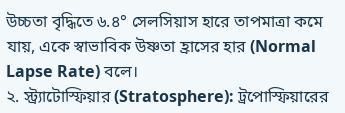উচ্চতা বৃদ্ধিতে ৬.৪° সেলসিয়াস হারে তাপমাত্রা কমে যায়, একে স্বাভাবিক উষ্ণতা হ্রাসের হার (Normal Lapse Rate) বলে।
২. স্ট্র্যাটোস্ফিয়ার (Stratosphere): ট্রপোস্ফিয়ারের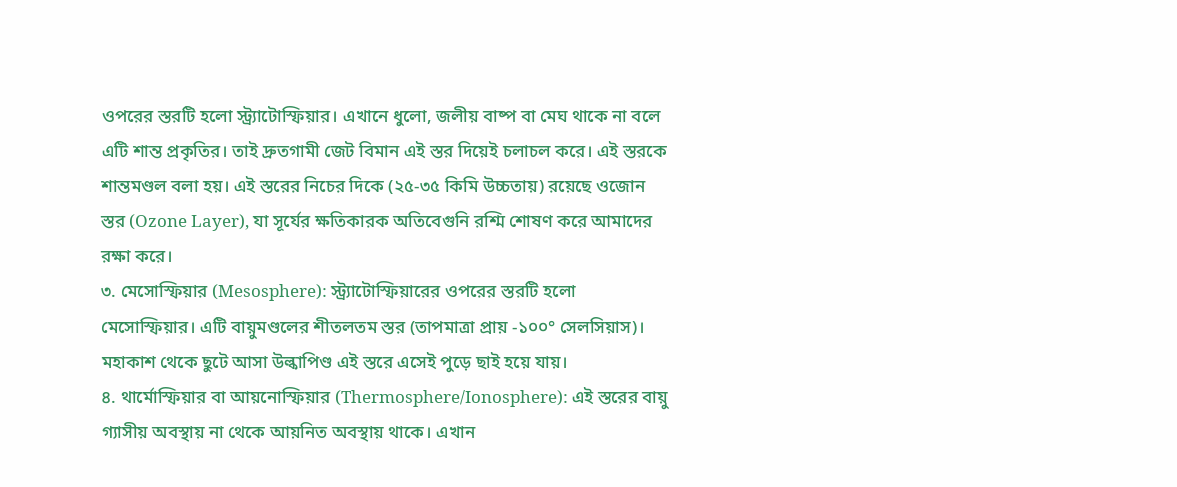ওপরের স্তরটি হলো স্ট্র্যাটোস্ফিয়ার। এখানে ধুলো, জলীয় বাষ্প বা মেঘ থাকে না বলে এটি শান্ত প্রকৃতির। তাই দ্রুতগামী জেট বিমান এই স্তর দিয়েই চলাচল করে। এই স্তরকে শান্তমণ্ডল বলা হয়। এই স্তরের নিচের দিকে (২৫-৩৫ কিমি উচ্চতায়) রয়েছে ওজোন স্তর (Ozone Layer), যা সূর্যের ক্ষতিকারক অতিবেগুনি রশ্মি শোষণ করে আমাদের রক্ষা করে।
৩. মেসোস্ফিয়ার (Mesosphere): স্ট্র্যাটোস্ফিয়ারের ওপরের স্তরটি হলো মেসোস্ফিয়ার। এটি বায়ুমণ্ডলের শীতলতম স্তর (তাপমাত্রা প্রায় -১০০° সেলসিয়াস)। মহাকাশ থেকে ছুটে আসা উল্কাপিণ্ড এই স্তরে এসেই পুড়ে ছাই হয়ে যায়।
৪. থার্মোস্ফিয়ার বা আয়নোস্ফিয়ার (Thermosphere/Ionosphere): এই স্তরের বায়ু গ্যাসীয় অবস্থায় না থেকে আয়নিত অবস্থায় থাকে। এখান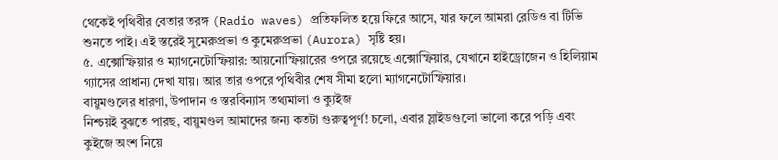থেকেই পৃথিবীর বেতার তরঙ্গ (Radio waves) প্রতিফলিত হয়ে ফিরে আসে, যার ফলে আমরা রেডিও বা টিভি শুনতে পাই। এই স্তরেই সুমেরুপ্রভা ও কুমেরুপ্রভা (Aurora) সৃষ্টি হয়।
৫. এক্সোস্ফিয়ার ও ম্যাগনেটোস্ফিয়ার: আয়নোস্ফিয়ারের ওপরে রয়েছে এক্সোস্ফিয়ার, যেখানে হাইড্রোজেন ও হিলিয়াম গ্যাসের প্রাধান্য দেখা যায়। আর তার ওপরে পৃথিবীর শেষ সীমা হলো ম্যাগনেটোস্ফিয়ার।
বায়ুমণ্ডলের ধারণা, উপাদান ও স্তরবিন্যাস তথ্যমালা ও ক্যুইজ
নিশ্চয়ই বুঝতে পারছ, বায়ুমণ্ডল আমাদের জন্য কতটা গুরুত্বপূর্ণ! চলো, এবার স্লাইডগুলো ভালো করে পড়ি এবং কুইজে অংশ নিয়ে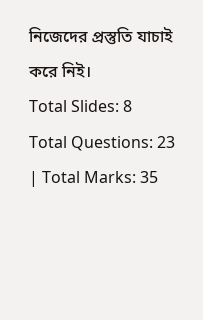নিজেদের প্রস্তুতি যাচাই করে নিই।
Total Slides: 8
Total Questions: 23 | Total Marks: 35